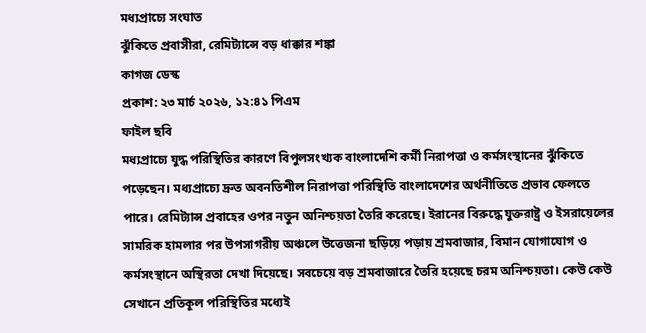মধ্যপ্রাচ্যে সংঘাত
ঝুঁকিতে প্রবাসীরা, রেমিট্যান্সে বড় ধাক্কার শঙ্কা
কাগজ ডেস্ক
প্রকাশ: ২৩ মার্চ ২০২৬, ১২:৪১ পিএম
ফাইল ছবি
মধ্যপ্রাচ্যে যুদ্ধ পরিস্থিতির কারণে বিপুলসংখ্যক বাংলাদেশি কর্মী নিরাপত্তা ও কর্মসংস্থানের ঝুঁকিতে পড়েছেন। মধ্যপ্রাচ্যে দ্রুত অবনতিশীল নিরাপত্তা পরিস্থিতি বাংলাদেশের অর্থনীতিতে প্রভাব ফেলতে পারে। রেমিট্যান্স প্রবাহের ওপর নতুন অনিশ্চয়তা তৈরি করেছে। ইরানের বিরুদ্ধে যুক্তরাষ্ট্র ও ইসরায়েলের সামরিক হামলার পর উপসাগরীয় অঞ্চলে উত্তেজনা ছড়িয়ে পড়ায় শ্রমবাজার, বিমান যোগাযোগ ও কর্মসংস্থানে অস্থিরতা দেখা দিয়েছে। সবচেয়ে বড় শ্রমবাজারে তৈরি হয়েছে চরম অনিশ্চয়তা। কেউ কেউ সেখানে প্রতিকূল পরিস্থিতির মধ্যেই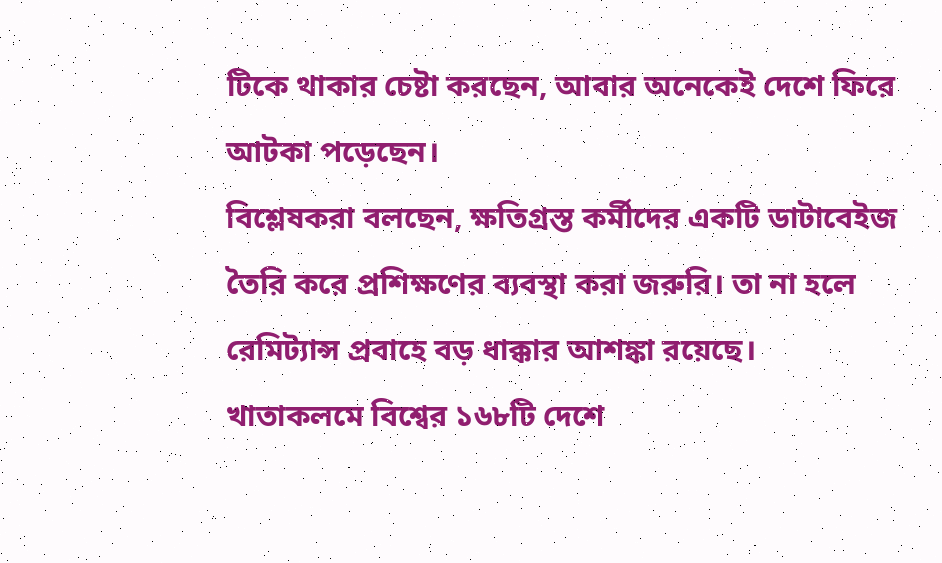টিকে থাকার চেষ্টা করছেন, আবার অনেকেই দেশে ফিরে আটকা পড়েছেন।
বিশ্লেষকরা বলছেন, ক্ষতিগ্রস্ত কর্মীদের একটি ডাটাবেইজ তৈরি করে প্রশিক্ষণের ব্যবস্থা করা জরুরি। তা না হলে রেমিট্যান্স প্রবাহে বড় ধাক্কার আশঙ্কা রয়েছে।
খাতাকলমে বিশ্বের ১৬৮টি দেশে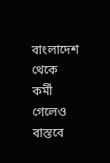বাংলাদেশ থেকে কর্মী গেলেও বাস্তবে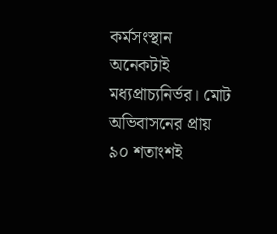কর্মসংস্থান অনেকটাই মধ্যপ্রাচ্যনির্ভর। মোট অভিবাসনের প্রায় ৯০ শতাংশই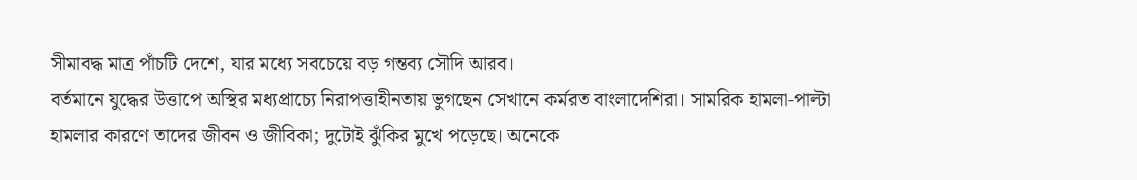সীমাবদ্ধ মাত্র পাঁচটি দেশে, যার মধ্যে সবচেয়ে বড় গন্তব্য সৌদি আরব।
বর্তমানে যুদ্ধের উত্তাপে অস্থির মধ্যপ্রাচ্যে নিরাপত্তাহীনতায় ভুগছেন সেখানে কর্মরত বাংলাদেশিরা। সামরিক হামলা-পাল্টা হামলার কারণে তাদের জীবন ও জীবিকা; দুটোই ঝুঁকির মুখে পড়েছে। অনেকে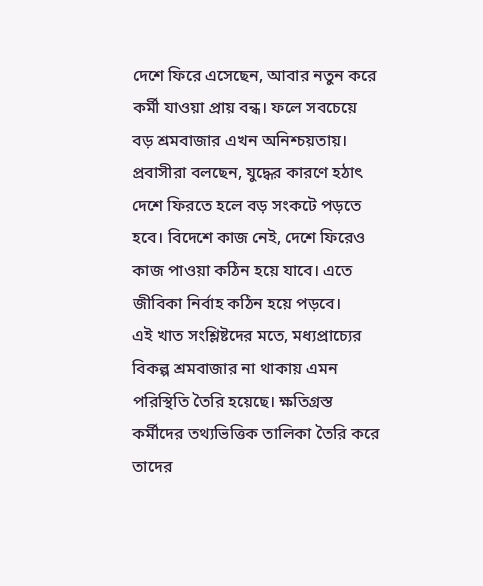দেশে ফিরে এসেছেন, আবার নতুন করে কর্মী যাওয়া প্রায় বন্ধ। ফলে সবচেয়ে বড় শ্রমবাজার এখন অনিশ্চয়তায়।
প্রবাসীরা বলছেন, যুদ্ধের কারণে হঠাৎ দেশে ফিরতে হলে বড় সংকটে পড়তে হবে। বিদেশে কাজ নেই, দেশে ফিরেও কাজ পাওয়া কঠিন হয়ে যাবে। এতে জীবিকা নির্বাহ কঠিন হয়ে পড়বে।
এই খাত সংশ্লিষ্টদের মতে, মধ্যপ্রাচ্যের বিকল্প শ্রমবাজার না থাকায় এমন পরিস্থিতি তৈরি হয়েছে। ক্ষতিগ্রস্ত কর্মীদের তথ্যভিত্তিক তালিকা তৈরি করে তাদের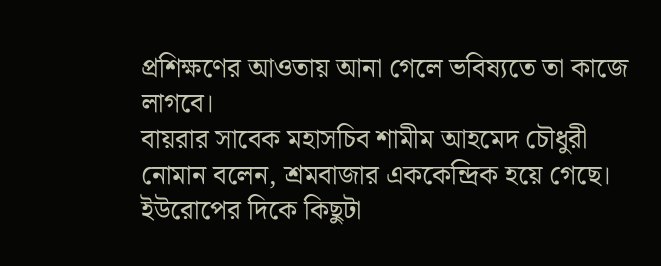প্রশিক্ষণের আওতায় আনা গেলে ভবিষ্যতে তা কাজে লাগবে।
বায়রার সাবেক মহাসচিব শামীম আহমেদ চৌধুরী নোমান বলেন, শ্রমবাজার এককেন্দ্রিক হয়ে গেছে। ইউরোপের দিকে কিছুটা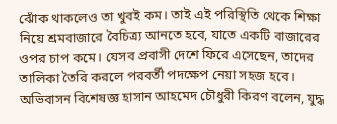ঝোঁক থাকলেও তা খুবই কম। তাই এই পরিস্থিতি থেকে শিক্ষা নিয়ে শ্রমবাজারে বৈচিত্র্য আনতে হবে, যাতে একটি বাজারের ওপর চাপ কমে। যেসব প্রবাসী দেশে ফিরে এসেছেন, তাদের তালিকা তৈরি করলে পরবর্তী পদক্ষেপ নেয়া সহজ হবে।
অভিবাসন বিশেষজ্ঞ হাসান আহমেদ চৌধুরী কিরণ বলেন, যুদ্ধ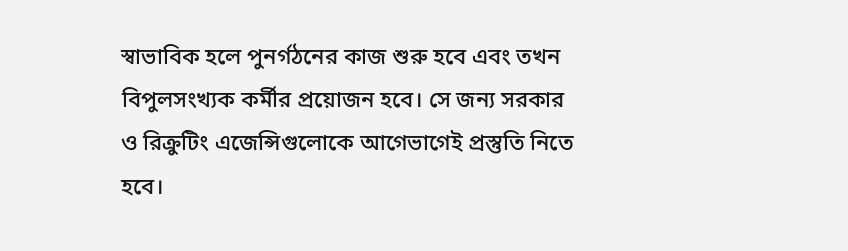স্বাভাবিক হলে পুনর্গঠনের কাজ শুরু হবে এবং তখন বিপুলসংখ্যক কর্মীর প্রয়োজন হবে। সে জন্য সরকার ও রিক্রুটিং এজেন্সিগুলোকে আগেভাগেই প্রস্তুতি নিতে হবে।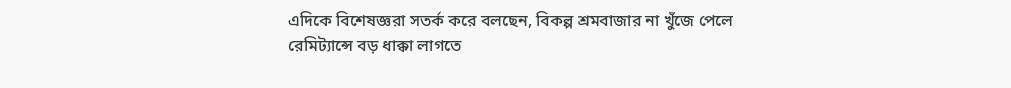এদিকে বিশেষজ্ঞরা সতর্ক করে বলছেন, বিকল্প শ্রমবাজার না খুঁজে পেলে রেমিট্যান্সে বড় ধাক্কা লাগতে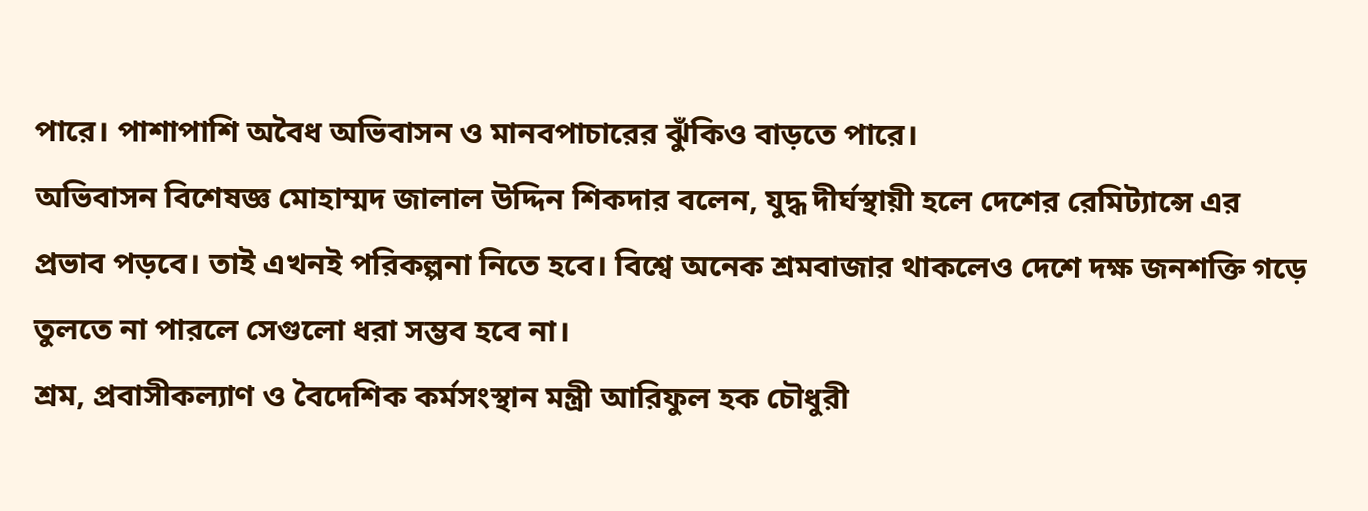পারে। পাশাপাশি অবৈধ অভিবাসন ও মানবপাচারের ঝুঁকিও বাড়তে পারে।
অভিবাসন বিশেষজ্ঞ মোহাম্মদ জালাল উদ্দিন শিকদার বলেন, যুদ্ধ দীর্ঘস্থায়ী হলে দেশের রেমিট্যান্সে এর প্রভাব পড়বে। তাই এখনই পরিকল্পনা নিতে হবে। বিশ্বে অনেক শ্রমবাজার থাকলেও দেশে দক্ষ জনশক্তি গড়ে তুলতে না পারলে সেগুলো ধরা সম্ভব হবে না।
শ্রম, প্রবাসীকল্যাণ ও বৈদেশিক কর্মসংস্থান মন্ত্রী আরিফুল হক চৌধুরী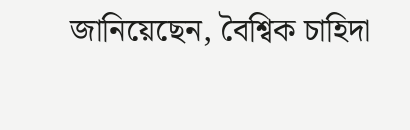জানিয়েছেন, বৈশ্বিক চাহিদা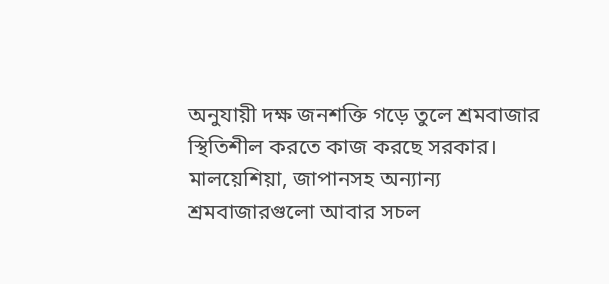অনুযায়ী দক্ষ জনশক্তি গড়ে তুলে শ্রমবাজার স্থিতিশীল করতে কাজ করছে সরকার। মালয়েশিয়া, জাপানসহ অন্যান্য শ্রমবাজারগুলো আবার সচল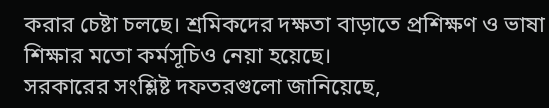করার চেষ্টা চলছে। শ্রমিকদের দক্ষতা বাড়াতে প্রশিক্ষণ ও ভাষা শিক্ষার মতো কর্মসূচিও নেয়া হয়েছে।
সরকারের সংশ্লিষ্ট দফতরগুলো জানিয়েছে,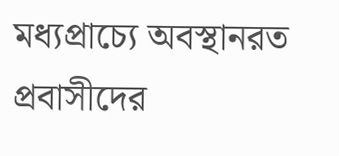মধ্যপ্রাচ্যে অবস্থানরত প্রবাসীদের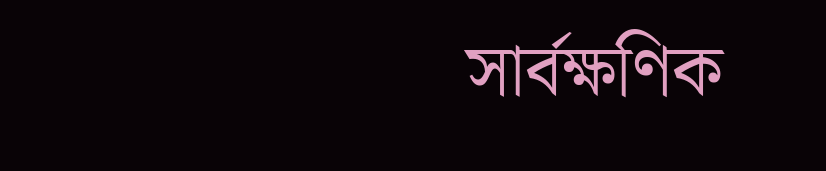সার্বক্ষণিক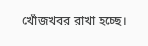খোঁজখবর রাখা হচ্ছে।